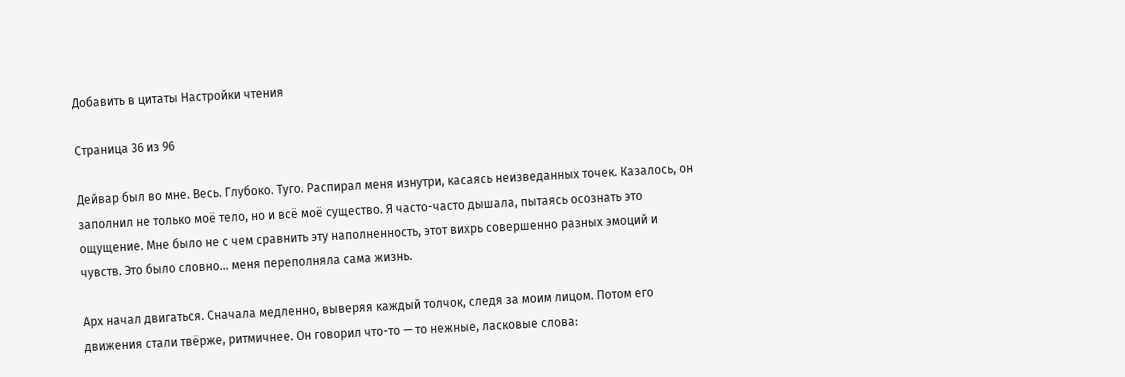Добавить в цитаты Настройки чтения

Страница 36 из 96

Дейвар был во мне. Весь. Глубоко. Туго. Распирал меня изнутри, касаясь неизведанных точек. Казалось, он заполнил не только моё тело, но и всё моё существо. Я часто-часто дышала, пытаясь осознать это ощущение. Мне было не с чем сравнить эту наполненность, этот вихрь совершенно разных эмоций и чувств. Это было словно… меня переполняла сама жизнь.

Арх начал двигаться. Сначала медленно, выверяя каждый толчок, следя за моим лицом. Потом его движения стали твёрже, ритмичнее. Он говорил что-то — то нежные, ласковые слова: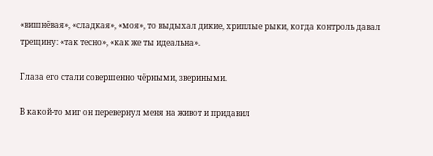«вишнёвая», «сладкая», «моя», то выдыхал дикие, хриплые рыки, когда контроль давал трещину: «так тесно», «как же ты идеальна».

Глаза его стали совершенно чёрными, звериными.

В какой-то миг он перевернул меня на живот и придавил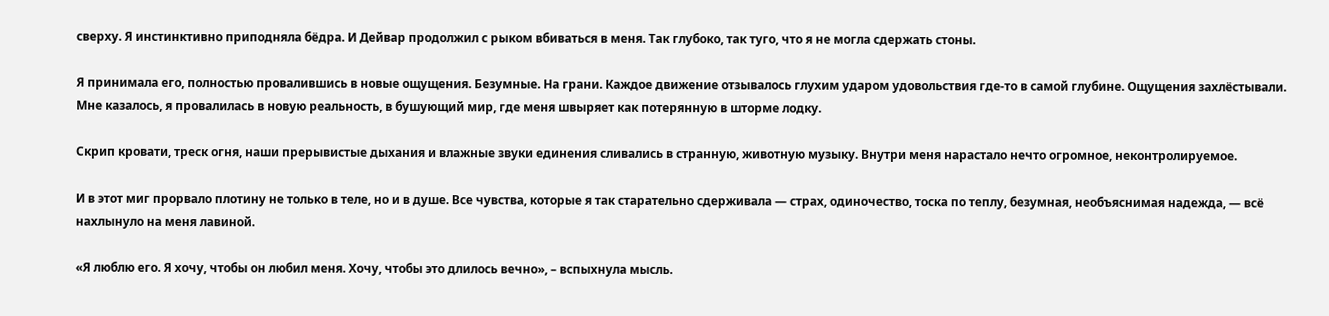сверху. Я инстинктивно приподняла бёдра. И Дейвар продолжил с рыком вбиваться в меня. Так глубоко, так туго, что я не могла сдержать стоны.

Я принимала его, полностью провалившись в новые ощущения. Безумные. На грани. Каждое движение отзывалось глухим ударом удовольствия где-то в самой глубине. Ощущения захлёстывали. Мне казалось, я провалилась в новую реальность, в бушующий мир, где меня швыряет как потерянную в шторме лодку.

Скрип кровати, треск огня, наши прерывистые дыхания и влажные звуки единения сливались в странную, животную музыку. Внутри меня нарастало нечто огромное, неконтролируемое.

И в этот миг прорвало плотину не только в теле, но и в душе. Все чувства, которые я так старательно сдерживала — страх, одиночество, тоска по теплу, безумная, необъяснимая надежда, — всё нахлынуло на меня лавиной.

«Я люблю его. Я хочу, чтобы он любил меня. Хочу, чтобы это длилось вечно», – вспыхнула мысль.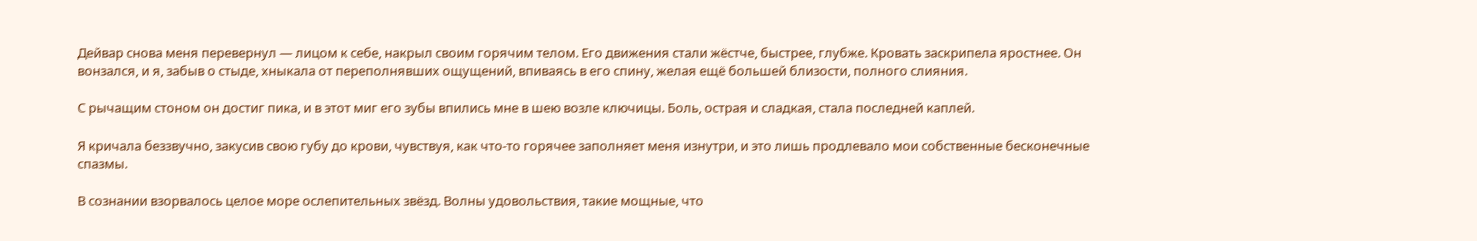Дейвар снова меня перевернул — лицом к себе, накрыл своим горячим телом. Его движения стали жёстче, быстрее, глубже. Кровать заскрипела яростнее. Он вонзался, и я, забыв о стыде, хныкала от переполнявших ощущений, впиваясь в его спину, желая ещё большей близости, полного слияния.

С рычащим стоном он достиг пика, и в этот миг его зубы впились мне в шею возле ключицы. Боль, острая и сладкая, стала последней каплей.

Я кричала беззвучно, закусив свою губу до крови, чувствуя, как что-то горячее заполняет меня изнутри, и это лишь продлевало мои собственные бесконечные спазмы.

В сознании взорвалось целое море ослепительных звёзд. Волны удовольствия, такие мощные, что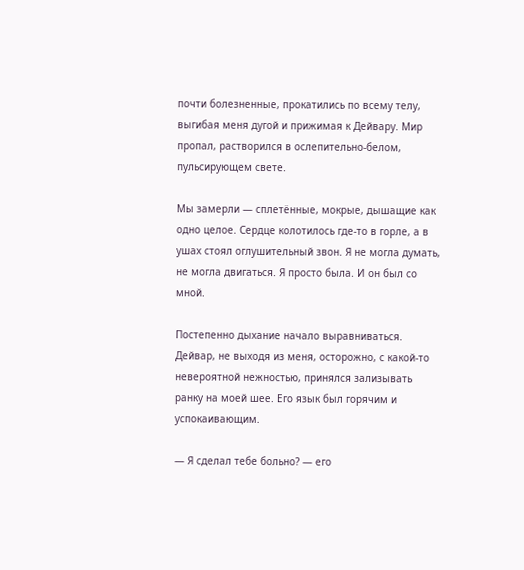почти болезненные, прокатились по всему телу, выгибая меня дугой и прижимая к Дейвару. Мир пропал, растворился в ослепительно-белом, пульсирующем свете.

Мы замерли — сплетённые, мокрые, дышащие как одно целое. Сердце колотилось где-то в горле, а в ушах стоял оглушительный звон. Я не могла думать, не могла двигаться. Я просто была. И он был со мной.

Постепенно дыхание начало выравниваться. Дейвар, не выходя из меня, осторожно, с какой-то невероятной нежностью, принялся зализывать ранку на моей шее. Его язык был горячим и успокаивающим.

— Я сделал тебе больно? — его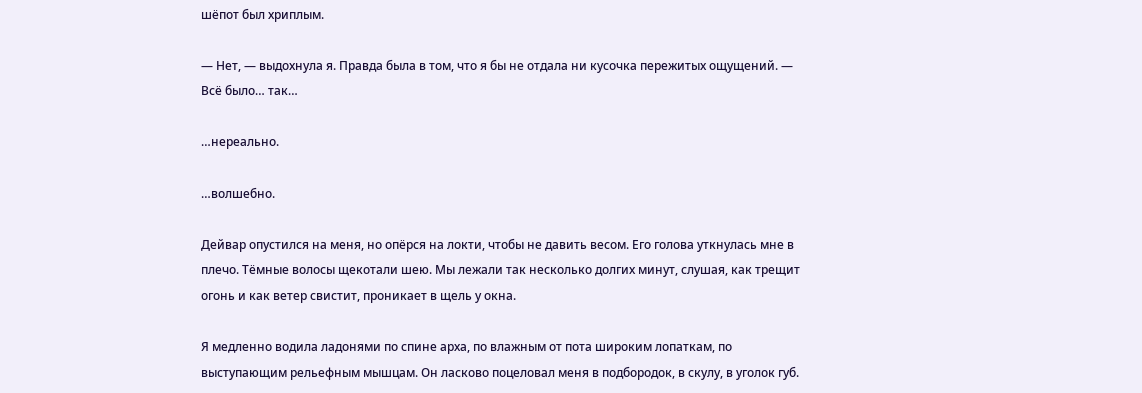шёпот был хриплым.

— Нет, — выдохнула я. Правда была в том, что я бы не отдала ни кусочка пережитых ощущений. — Всё было… так…

…нереально.

…волшебно.

Дейвар опустился на меня, но опёрся на локти, чтобы не давить весом. Его голова уткнулась мне в плечо. Тёмные волосы щекотали шею. Мы лежали так несколько долгих минут, слушая, как трещит огонь и как ветер свистит, проникает в щель у окна.

Я медленно водила ладонями по спине арха, по влажным от пота широким лопаткам, по выступающим рельефным мышцам. Он ласково поцеловал меня в подбородок, в скулу, в уголок губ.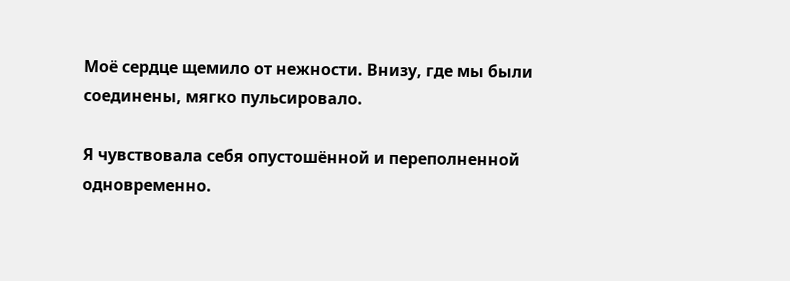Моё сердце щемило от нежности. Внизу, где мы были соединены, мягко пульсировало.

Я чувствовала себя опустошённой и переполненной одновременно.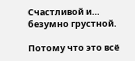Счастливой и… безумно грустной.

Потому что это всё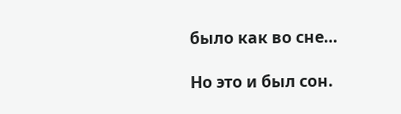было как во сне…

Но это и был сон.